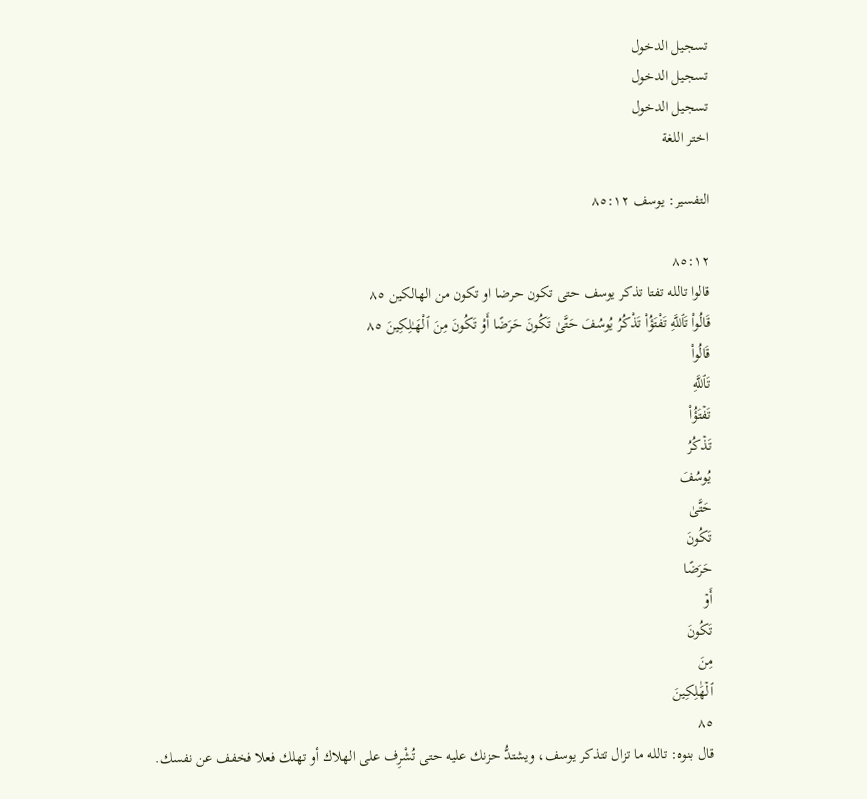تسجيل الدخول
تسجيل الدخول
تسجيل الدخول
اختر اللغة

التفسير: يوسف ٨٥:١٢

٨٥:١٢
قالوا تالله تفتا تذكر يوسف حتى تكون حرضا او تكون من الهالكين ٨٥
قَالُوا۟ تَٱللَّهِ تَفْتَؤُا۟ تَذْكُرُ يُوسُفَ حَتَّىٰ تَكُونَ حَرَضًا أَوْ تَكُونَ مِنَ ٱلْهَـٰلِكِينَ ٨٥
قَالُواْ
تَٱللَّهِ
تَفۡتَؤُاْ
تَذۡكُرُ
يُوسُفَ
حَتَّىٰ
تَكُونَ
حَرَضًا
أَوۡ
تَكُونَ
مِنَ
ٱلۡهَٰلِكِينَ
٨٥
قال بنوه: تالله ما تزال تتذكر يوسف، ويشتدُّ حزنك عليه حتى تُشْرِف على الهلاك أو تهلك فعلا فخفف عن نفسك.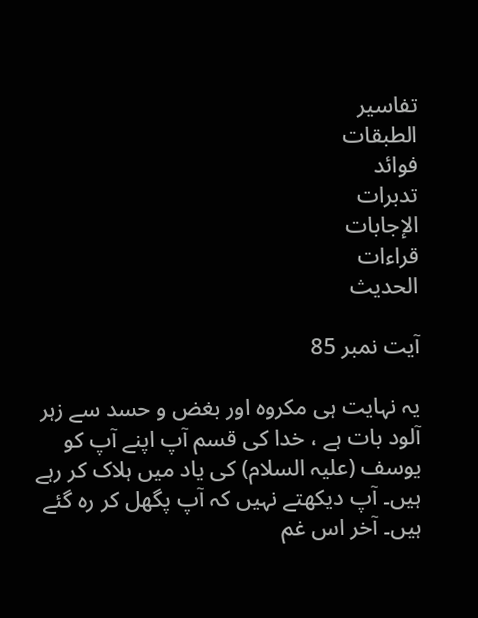تفاسير
الطبقات
فوائد
تدبرات
الإجابات
قراءات
الحديث

آیت نمبر 85

یہ نہایت ہی مکروہ اور بغض و حسد سے زہر آلود بات ہے ، خدا کی قسم آپ اپنے آپ کو یوسف (علیہ السلام) کی یاد میں ہلاک کر رہے ہیں۔ آپ دیکھتے نہیں کہ آپ پگھل کر رہ گئے ہیں۔ آخر اس غم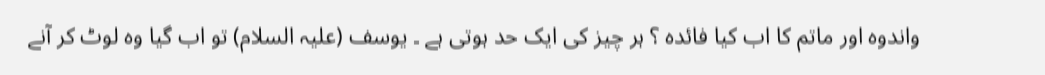واندوہ اور ماتم کا اب کیا فائدہ ؟ ہر چیز کی ایک حد ہوتی ہے ۔ یوسف (علیہ السلام) تو اب گیا وہ لوٹ کر آنے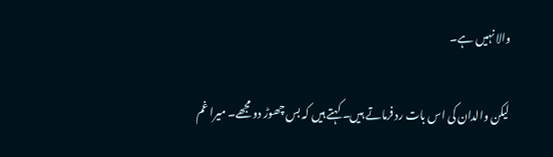والا نہیں ہے۔

لیکن والدان کی اس بات رد فرماتے ہیں۔ کہتے ہیں کہ بس چھوڑ دو مجھے۔ میرا غم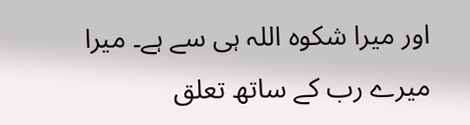اور میرا شکوہ اللہ ہی سے ہے۔ میرا میرے رب کے ساتھ تعلق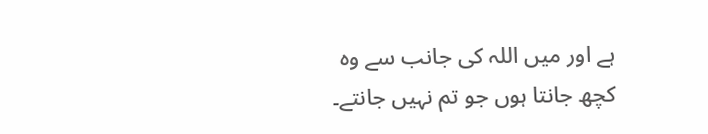ہے اور میں اللہ کی جانب سے وہ کچھ جانتا ہوں جو تم نہیں جانتے۔